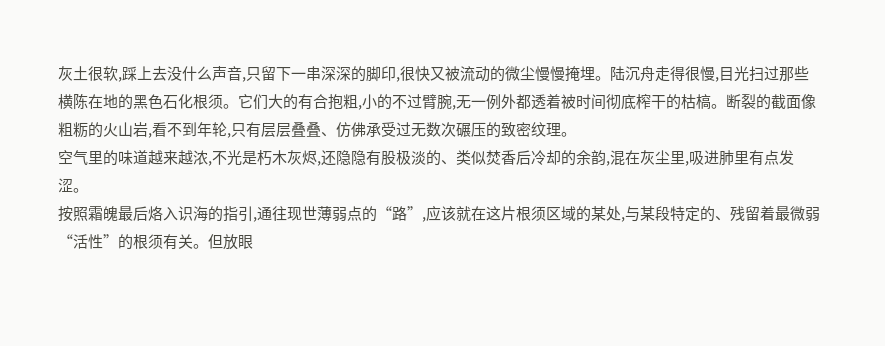灰土很软,踩上去没什么声音,只留下一串深深的脚印,很快又被流动的微尘慢慢掩埋。陆沉舟走得很慢,目光扫过那些横陈在地的黑色石化根须。它们大的有合抱粗,小的不过臂腕,无一例外都透着被时间彻底榨干的枯槁。断裂的截面像粗粝的火山岩,看不到年轮,只有层层叠叠、仿佛承受过无数次碾压的致密纹理。
空气里的味道越来越浓,不光是朽木灰烬,还隐隐有股极淡的、类似焚香后冷却的余韵,混在灰尘里,吸进肺里有点发涩。
按照霜魄最后烙入识海的指引,通往现世薄弱点的“路”,应该就在这片根须区域的某处,与某段特定的、残留着最微弱“活性”的根须有关。但放眼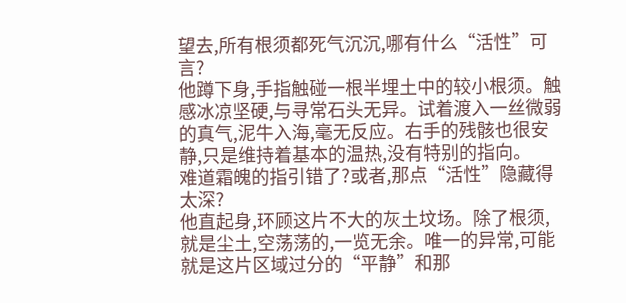望去,所有根须都死气沉沉,哪有什么“活性”可言?
他蹲下身,手指触碰一根半埋土中的较小根须。触感冰凉坚硬,与寻常石头无异。试着渡入一丝微弱的真气,泥牛入海,毫无反应。右手的残骸也很安静,只是维持着基本的温热,没有特别的指向。
难道霜魄的指引错了?或者,那点“活性”隐藏得太深?
他直起身,环顾这片不大的灰土坟场。除了根须,就是尘土,空荡荡的,一览无余。唯一的异常,可能就是这片区域过分的“平静”和那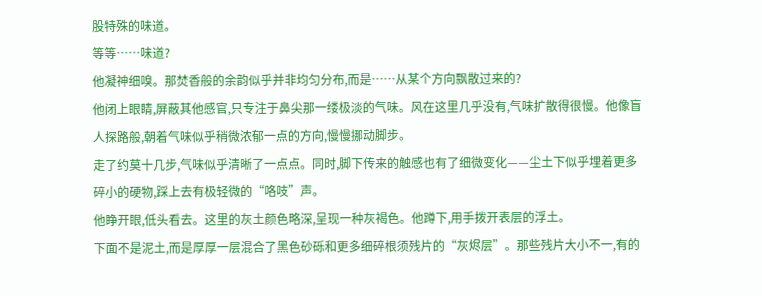股特殊的味道。
等等……味道?
他凝神细嗅。那焚香般的余韵似乎并非均匀分布,而是……从某个方向飘散过来的?
他闭上眼睛,屏蔽其他感官,只专注于鼻尖那一缕极淡的气味。风在这里几乎没有,气味扩散得很慢。他像盲人探路般,朝着气味似乎稍微浓郁一点的方向,慢慢挪动脚步。
走了约莫十几步,气味似乎清晰了一点点。同时,脚下传来的触感也有了细微变化——尘土下似乎埋着更多碎小的硬物,踩上去有极轻微的“咯吱”声。
他睁开眼,低头看去。这里的灰土颜色略深,呈现一种灰褐色。他蹲下,用手拨开表层的浮土。
下面不是泥土,而是厚厚一层混合了黑色砂砾和更多细碎根须残片的“灰烬层”。那些残片大小不一,有的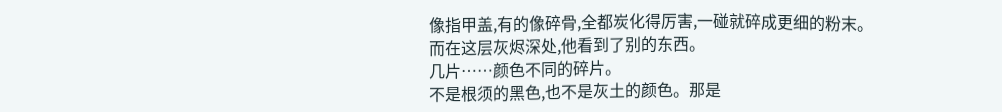像指甲盖,有的像碎骨,全都炭化得厉害,一碰就碎成更细的粉末。
而在这层灰烬深处,他看到了别的东西。
几片……颜色不同的碎片。
不是根须的黑色,也不是灰土的颜色。那是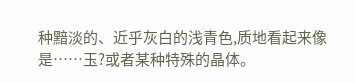种黯淡的、近乎灰白的浅青色,质地看起来像是……玉?或者某种特殊的晶体。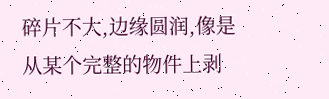碎片不大,边缘圆润,像是从某个完整的物件上剥